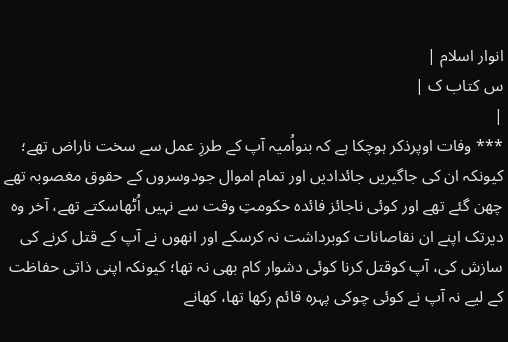انوار اسلام |
س کتاب ک |
|
*** وفات اوپرذکر ہوچکا ہے کہ بنواُمیہ آپ کے طرزِ عمل سے سخت ناراض تھے؛ کیونکہ ان کی جاگیریں جائدادیں اور تمام اموال جودوسروں کے حقوق مغصوبہ تھے چھن گئے تھے اور کوئی ناجائز فائدہ حکومتِ وقت سے نہیں اُٹھاسکتے تھے، آخر وہ دیرتک اپنے ان نقاصانات کوبرداشت نہ کرسکے اور انھوں نے آپ کے قتل کرنے کی سازش کی، آپ کوقتل کرنا کوئی دشوار کام بھی نہ تھا؛ کیونکہ اپنی ذاتی حفاظت کے لیے نہ آپ نے کوئی چوکی پہرہ قائم رکھا تھا، کھانے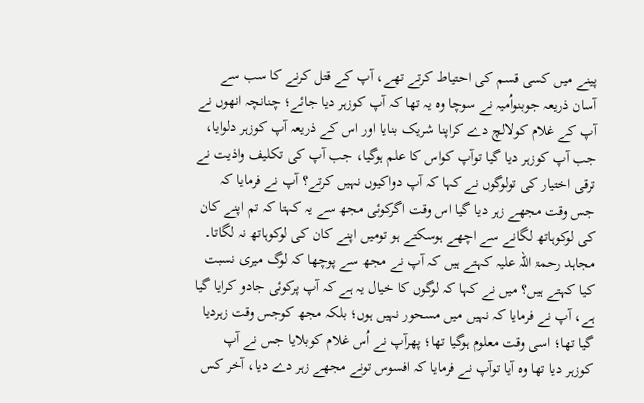پینے میں کسی قسم کی احتیاط کرتے تھے، آپ کے قتل کرنے کا سب سے آسان ذریعہ جوبنواُمیہ نے سوچا وہ یہ تھا کہ آپ کوزہر دیا جائے؛ چنانچہ انھوں نے آپ کے غلام کولالچ دے کراپنا شریک بنایا اور اس کے ذریعہ آپ کوزہر دلوایا، جب آپ کوزہر دیا گیا توآپ کواس کا علم ہوگیا، جب آپ کی تکلیف واذیت نے ترقی اختیار کی تولوگوں نے کہا کہ آپ دواکیوں نہیں کرتے؟ آپ نے فرمایا کہ جس وقت مجھے زہر دیا گیا اس وقت اگرکوئی مجھ سے یہ کہتا کہ تم اپنے کان کی لوکوہاتھ لگانے سے اچھے ہوسکتے ہو تومیں اپنے کان کی لوکوہاتھ نہ لگاتا۔ مجاہد رحمۃ اللہ علیہ کہتے ہیں کہ آپ نے مجھ سے پوچھا کہ لوگ میری نسبت کیا کہتے ہیں؟ میں نے کہا کہ لوگوں کا خیال یہ ہے کہ آپ پرکوئی جادو کرایا گیا ہے، آپ نے فرمایا کہ نہیں میں مسحور نہیں ہوں؛ بلکہ مجھ کوجس وقت زہردیا گیا تھا؛ اسی وقت معلوم ہوگیا تھا؛ پھرآپ نے اُس غلام کوبلایا جس نے آپ کوزہر دیا تھا وہ آیا توآپ نے فرمایا کہ افسوس تونے مجھے زہر دے دیا، آخر کس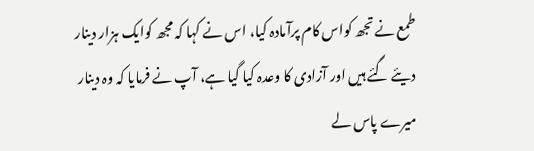طمع نے تجھ کواس کام پرآمادہ کیا، اس نے کہا کہ مجھ کوایک ہزار دینار دیئے گئے ہیں اور آزادی کا وعدہ کیا گیا ہے، آپ نے فرمایا کہ وہ دینار میرے پاس لے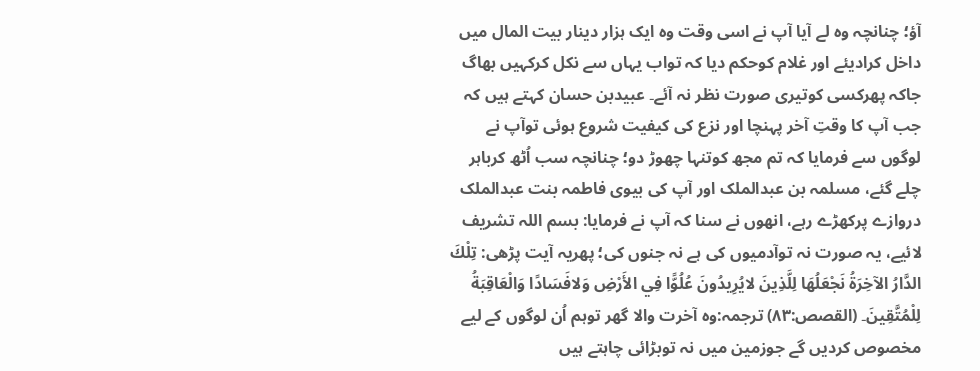آؤ؛ چنانچہ وہ لے آیا آپ نے اسی وقت وہ ایک ہزار دینار بیت المال میں داخل کرادیئے اور غلام کوحکم دیا کہ تواب یہاں سے نکل کرکہیں بھاگ جاکہ پھرکسی کوتیری صورت نظر نہ آئے۔ عبیدبن حسان کہتے ہیں کہ جب آپ کا وقتِ آخر پہنچا اور نزع کی کیفیت شروع ہوئی توآپ نے لوگوں سے فرمایا کہ تم مجھ کوتنہا چھوڑ دو؛ چنانچہ سب اُٹھ کرباہر چلے گئے، مسلمہ بن عبدالملک اور آپ کی بیوی فاطمہ بنت عبدالملک دروازے پرکھڑے رہے، انھوں نے سنا کہ آپ نے فرمایا: بسم اللہ تشریف لائیے، یہ صورت نہ توآدمیوں کی ہے نہ جنوں کی؛ پھریہ آیت پڑھی: تِلْكَ الدَّارُ الآخِرَةُ نَجْعَلُهَا لِلَّذِينَ لايُرِيدُونَ عُلُوًّا فِي الأَرْضِ وَلافَسَادًا وَالْعَاقِبَةُ لِلْمُتَّقِينَ۔ (القصص:۸۳) ترجمہ:وہ آخرت والا گھر توہم اُن لوگوں کے لیے مخصوص کردیں گے جوزمین میں نہ توبڑائی چاہتے ہیں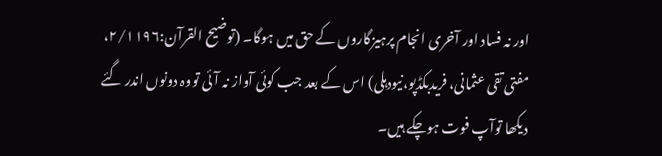اور نہ فساد اور آخری انجام پرہیزگاروں کے حق میں ہوگا۔ (توضیح القرآن:۲/۱۱۹۶، مفتی تقی عثمانی، فریدبکڈپو،نیودہلی) اس کے بعد جب کوئی آواز نہ آئی تووہ دونوں اندر گئے دیکھا توآپ فوت ہوچکے ہیں۔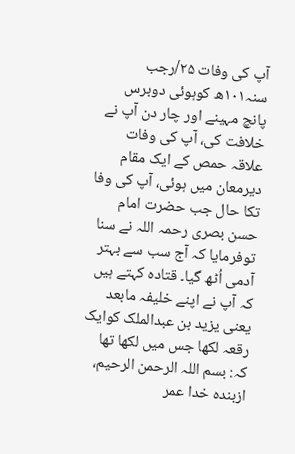آپ کی وفات ۲۵/رجب سنہ۱۰۱ھ کوہوئی دوبرس پانچ مہینے اور چار دن آپ نے خلافت کی، آپ کی وفات علاقہ حمص کے ایک مقام دیرمعان میں ہوئی، آپ کی وفا تکا حال جب حضرت امام حسن بصری رحمہ اللہ نے سنا توفرمایا کہ آج سب سے بہتر آدمی اُٹھ گیا۔ قتادہ کہتے ہیں کہ آپ نے اپنے خلیفہ مابعد یعنی یزید بن عبدالملک کوایک رقعہ لکھا جس میں لکھا تھا کہ: بسم اللہ الرحمن الرحیم، ازبندہ خدا عمر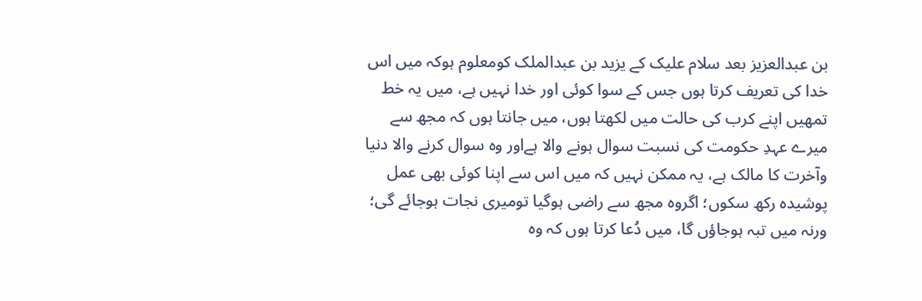بن عبدالعزیز بعد سلام علیک کے یزید بن عبدالملک کومعلوم ہوکہ میں اس خدا کی تعریف کرتا ہوں جس کے سوا کوئی اور خدا نہیں ہے، میں یہ خط تمھیں اپنے کرب کی حالت میں لکھتا ہوں، میں جانتا ہوں کہ مجھ سے میرے عہدِ حکومت کی نسبت سوال ہونے والا ہےاور وہ سوال کرنے والا دنیا وآخرت کا مالک ہے، یہ ممکن نہیں کہ میں اس سے اپنا کوئی بھی عمل پوشیدہ رکھ سکوں؛ اگروہ مجھ سے راضی ہوگیا تومیری نجات ہوجائے گی؛ ورنہ میں تبہ ہوجاؤں گا، میں دُعا کرتا ہوں کہ وہ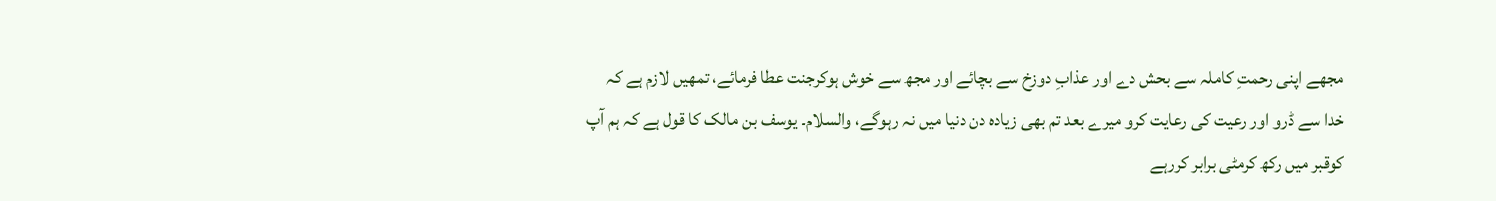مجھے اپنی رحمتِ کاملہ سے بحش دے اور عذابِ دوزخ سے بچائے اور مجھ سے خوش ہوکرجنت عطا فرمائے، تمھیں لازم ہے کہ خدا سے ڈرو اور رعیت کی رعایت کرو میرے بعد تم بھی زیادہ دن دنیا میں نہ رہوگے، والسلام۔ یوسف بن مالک کا قول ہے کہ ہم آپ کوقبر میں رکھ کرمٹی برابر کررہے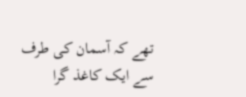تھے کہ آسمان کی طرف سے ایک کاغذ گرا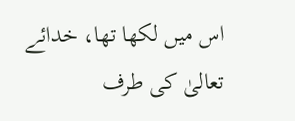اس میں لکھا تھا، خدائے تعالیٰ کی طرف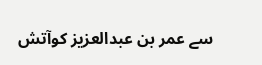سے عمر بن عبدالعزیز کوآتش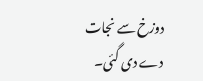دوزخ سے نجات دے دی گئی۔